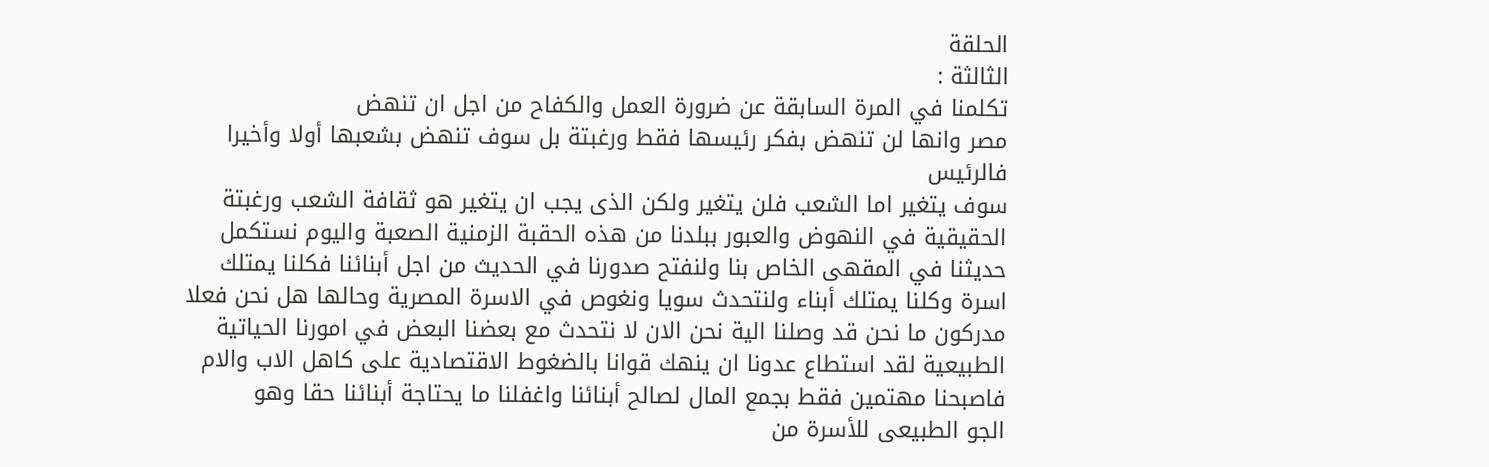الحلقة
الثالثة :
تكلمنا في المرة السابقة عن ضرورة العمل والكفاح من اجل ان تنهض
مصر وانها لن تنهض بفكر رئيسها فقط ورغبتة بل سوف تنهض بشعبها أولا وأخيرا فالرئيس
سوف يتغير اما الشعب فلن يتغير ولكن الذى يجب ان يتغير هو ثقافة الشعب ورغبتة
الحقيقية في النهوض والعبور ببلدنا من هذه الحقبة الزمنية الصعبة واليوم نستكمل
حديثنا في المقهى الخاص بنا ولنفتح صدورنا في الحديث من اجل أبنائنا فكلنا يمتلك
اسرة وكلنا يمتلك أبناء ولنتحدث سويا ونغوص في الاسرة المصرية وحالها هل نحن فعلا
مدركون ما نحن قد وصلنا الية نحن الان لا نتحدث مع بعضنا البعض في امورنا الحياتية
الطبيعية لقد استطاع عدونا ان ينهك قوانا بالضغوط الاقتصادية على كاهل الاب والام
فاصبحنا مهتمين فقط بجمع المال لصالح أبنائنا واغفلنا ما يحتاجة أبنائنا حقا وهو
الجو الطبيعى للأسرة من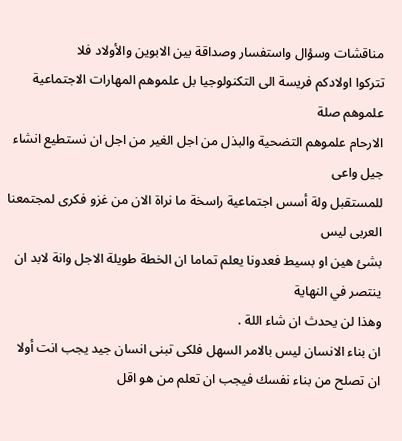مناقشات وسؤال واستفسار وصداقة بين الابوين والأولاد فلا
تتركوا اولادكم فريسة الى التكنولوجيا بل علموهم المهارات الاجتماعية علموهم صلة
الارحام علموهم التضحية والبذل من اجل الغير من اجل ان نستطيع انشاء جيل واعى
للمستقبل ولة أسس اجتماعية راسخة ما نراة الان من غزو فكرى لمجتمعنا العربى ليس
بشئ هين او بسيط فعدونا يعلم تماما ان الخطة طويلة الاجل وانة لابد ان ينتصر في النهاية
وهذا لن يحدث ان شاء اللة .
ان بناء الانسان ليس بالامر السهل فلكى تبنى انسان جيد يجب انت أولا
ان تصلح من بناء نفسك فيجب ان تعلم من هو اقل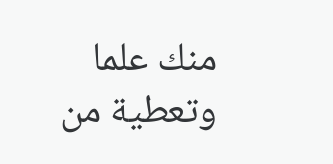منك علما وتعطية من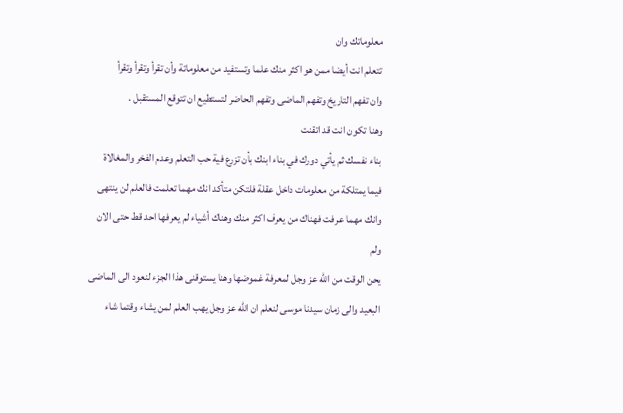معلوماتك وان
تتعلم انت أيضا ممن هو اكثر منك علما وتستفيد من معلوماتة وأن تقرأ وتقرأ وتقرأ
وان تفهم التاريخ وتفهم الماضى وتفهم الحاضر لتستطيع ان تتوقع المستقبل .
وهنا تكون انت قد اتقنت
بناء نفسك ثم يأتي دورك في بناء ابنك بأن تزرع فية حب التعلم وعدم الفخر والمغالاة
فيما يمتلكة من معلومات داخل عقلة فلتكن متأكد انك مهما تعلمت فالعلم لن ينتهى
وانك مهما عرفت فهناك من يعرف اكثر منك وهناك أشياء لم يعرفها احد قط حتى الان ولم
يحن الوقت من الله عز وجل لمعرفة غموضها وهنا يستوقنى هذا الجزء لنعود الى الماضى
البعيد والى زمان سيدنا موسى لنعلم ان الله عز وجل يهب العلم لمن يشاء وقتما شاء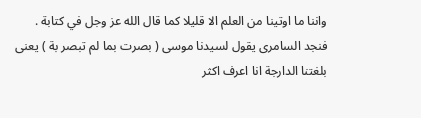واننا ما اوتينا من العلم الا قليلا كما قال الله عز وجل في كتابة .
فنجد السامرى يقول لسيدنا موسى ( بصرت بما لم تبصر بة ) يعنى
بلغتنا الدارجة انا اعرف اكثر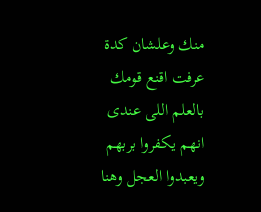منك وعلشان كدة عرفت اقنع قومك بالعلم اللى عندى
انهم يكفروا بربهم ويعبدوا العجل وهنا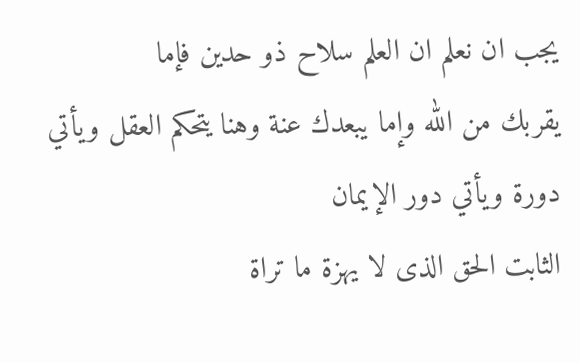يجب ان نعلم ان العلم سلاح ذو حدين فإما
يقربك من الله وإما يبعدك عنة وهنا يتحكم العقل ويأتي دورة ويأتي دور الإيمان
الثابت الحق الذى لا يهزة ما تراة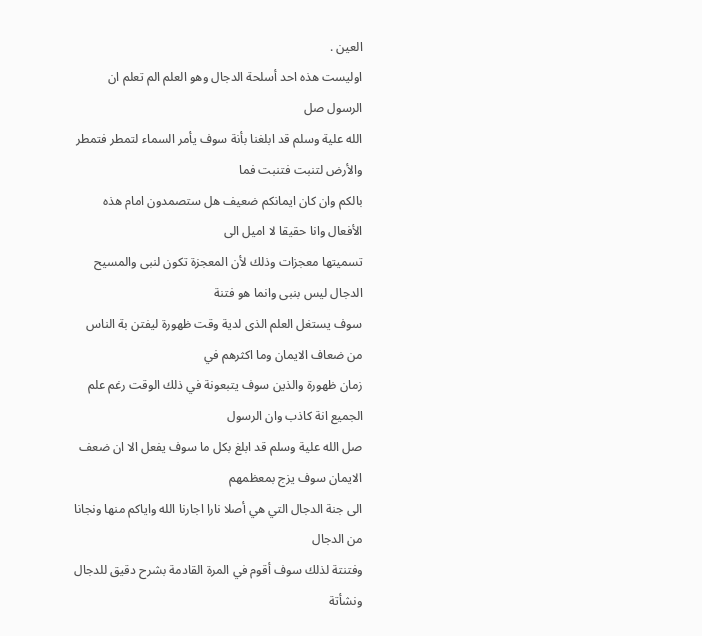العين .
اوليست هذه احد أسلحة الدجال وهو العلم الم تعلم ان الرسول صل
الله علية وسلم قد ابلغنا بأنة سوف يأمر السماء لتمطر فتمطر والأرض لتنبت فتنبت فما
بالكم وان كان ايمانكم ضعيف هل ستصمدون امام هذه الأفعال وانا حقيقا لا اميل الى
تسميتها معجزات وذلك لأن المعجزة تكون لنبى والمسيح الدجال ليس بنبى وانما هو فتنة
سوف يستغل العلم الذى لدية وقت ظهورة ليفتن بة الناس من ضعاف الايمان وما اكثرهم في
زمان ظهورة والذين سوف يتبعونة في ذلك الوقت رغم علم الجميع انة كاذب وان الرسول
صل الله علية وسلم قد ابلغ بكل ما سوف يفعل الا ان ضعف الايمان سوف يزج بمعظمهم
الى جنة الدجال التي هي أصلا نارا اجارنا الله واياكم منها ونجانا من الدجال
وفتنتة لذلك سوف أقوم في المرة القادمة بشرح دقيق للدجال ونشأتة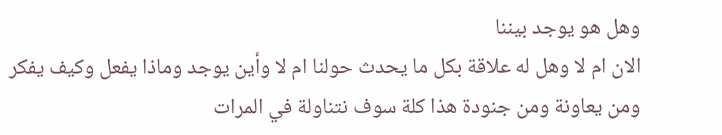وهل هو يوجد بيننا
الان ام لا وهل له علاقة بكل ما يحدث حولنا ام لا وأين يوجد وماذا يفعل وكيف يفكر
ومن يعاونة ومن جنودة هذا كلة سوف نتناولة في المرات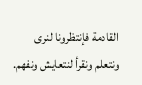القادمة فإنتظرونا لنرى
ونتعلم ونقرأ لنتعايش ونفهم.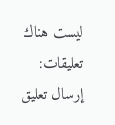ليست هناك تعليقات:
إرسال تعليق